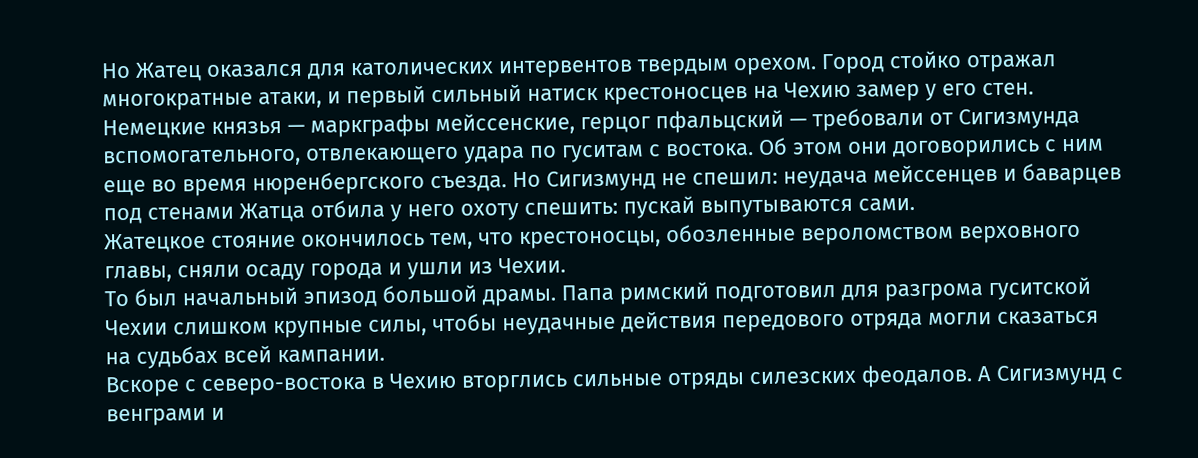Но Жатец оказался для католических интервентов твердым орехом. Город стойко отражал многократные атаки, и первый сильный натиск крестоносцев на Чехию замер у его стен.
Немецкие князья — маркграфы мейссенские, герцог пфальцский — требовали от Сигизмунда вспомогательного, отвлекающего удара по гуситам с востока. Об этом они договорились с ним еще во время нюренбергского съезда. Но Сигизмунд не спешил: неудача мейссенцев и баварцев под стенами Жатца отбила у него охоту спешить: пускай выпутываются сами.
Жатецкое стояние окончилось тем, что крестоносцы, обозленные вероломством верховного главы, сняли осаду города и ушли из Чехии.
То был начальный эпизод большой драмы. Папа римский подготовил для разгрома гуситской Чехии слишком крупные силы, чтобы неудачные действия передового отряда могли сказаться на судьбах всей кампании.
Вскоре с северо-востока в Чехию вторглись сильные отряды силезских феодалов. А Сигизмунд с венграми и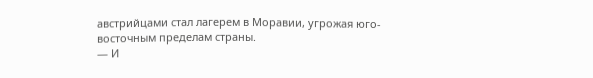австрийцами стал лагерем в Моравии, угрожая юго-восточным пределам страны.
— И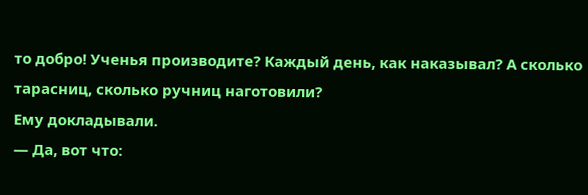то добро! Ученья производите? Каждый день, как наказывал? А сколько тарасниц, сколько ручниц наготовили?
Ему докладывали.
— Да, вот что: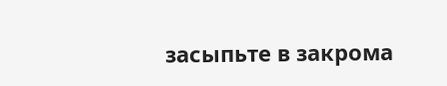засыпьте в закрома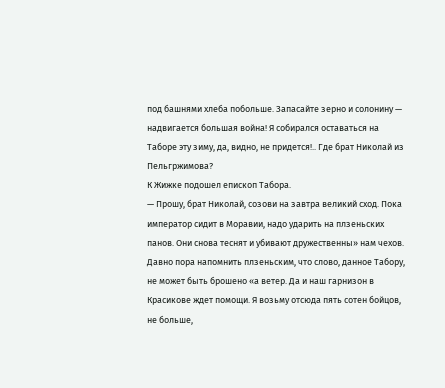под башнями хлеба побольше. Запасайте зерно и солонину — надвигается большая война! Я собирался оставаться на Таборе эту зиму, да, видно, не придется!.. Где брат Николай из Пельгржимова?
К Жижке подошел епископ Табора.
— Прошу, брат Николай, созови на завтра великий сход. Пока император сидит в Моравии, надо ударить на плзеньских панов. Они снова теснят и убивают дружественны» нам чехов. Давно пора напомнить плзеньским, что слово, данное Табору, не может быть брошено «а ветер. Да и наш гарнизон в Красикове ждет помощи. Я возьму отсюда пять сотен бойцов, не больше,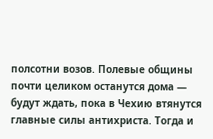полсотни возов. Полевые общины почти целиком останутся дома — будут ждать, пока в Чехию втянутся главные силы антихриста. Тогда и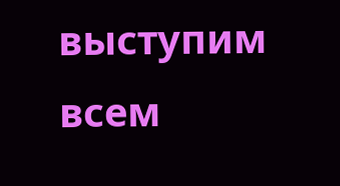выступим всем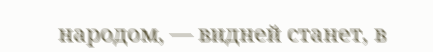народом, — видней станет, в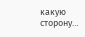какую сторону…